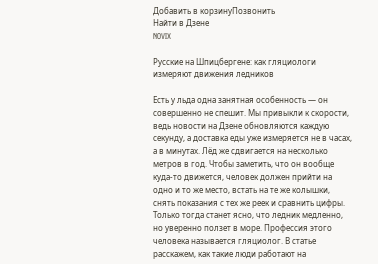Добавить в корзинуПозвонить
Найти в Дзене
NOVIX

Русские на Шпицбергене: как гляциологи измеряют движения ледников

Есть у льда одна занятная особенность — он совершенно не спешит. Мы привыкли к скорости, ведь новости на Дзене обновляются каждую секунду, а доставка еды уже измеряется не в часах, а в минутах. Лёд же сдвигается на несколько метров в год. Чтобы заметить, что он вообще куда-то движется, человек должен прийти на одно и то же место, встать на те же колышки, снять показания с тех же реек и сравнить цифры. Только тогда станет ясно, что ледник медленно, но уверенно ползет в море. Профессия этого человека называется гляциолог. В статье расскажем, как такие люди работают на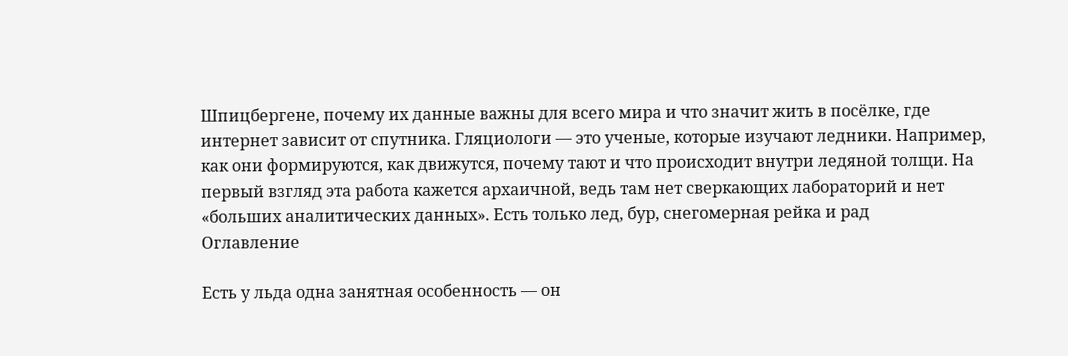Шпицбергене, почему их данные важны для всего мира и что значит жить в посёлке, где интернет зависит от спутника. Гляциологи — это ученые, которые изучают ледники. Например, как они формируются, как движутся, почему тают и что происходит внутри ледяной толщи. На первый взгляд эта работа кажется архаичной, ведь там нет сверкающих лабораторий и нет «больших аналитических данных». Есть только лед, бур, снегомерная рейка и рад
Оглавление

Есть у льда одна занятная особенность — он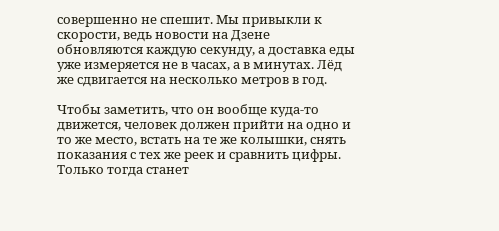совершенно не спешит. Мы привыкли к скорости, ведь новости на Дзене обновляются каждую секунду, а доставка еды уже измеряется не в часах, а в минутах. Лёд же сдвигается на несколько метров в год.

Чтобы заметить, что он вообще куда-то движется, человек должен прийти на одно и то же место, встать на те же колышки, снять показания с тех же реек и сравнить цифры. Только тогда станет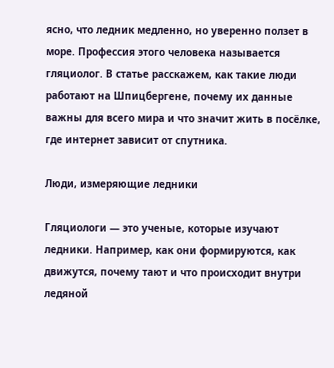ясно, что ледник медленно, но уверенно ползет в море. Профессия этого человека называется гляциолог. В статье расскажем, как такие люди работают на Шпицбергене, почему их данные важны для всего мира и что значит жить в посёлке, где интернет зависит от спутника.

Люди, измеряющие ледники

Гляциологи — это ученые, которые изучают ледники. Например, как они формируются, как движутся, почему тают и что происходит внутри ледяной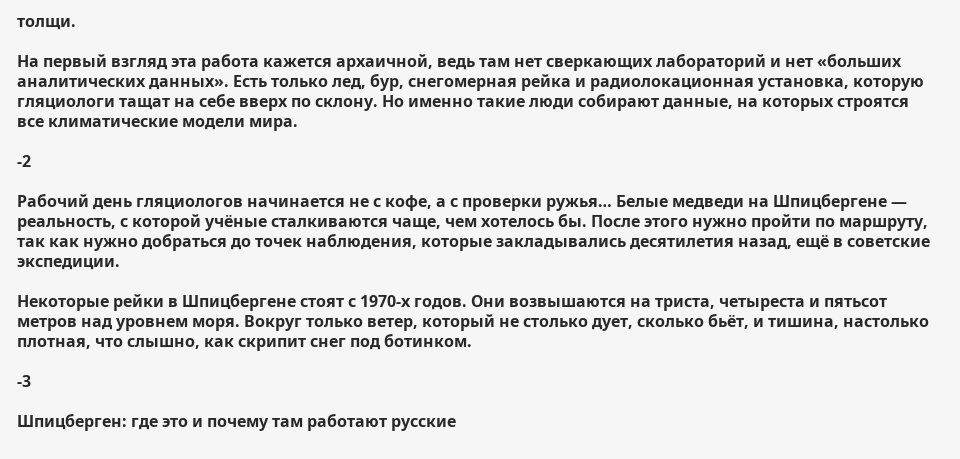толщи.

На первый взгляд эта работа кажется архаичной, ведь там нет сверкающих лабораторий и нет «больших аналитических данных». Есть только лед, бур, снегомерная рейка и радиолокационная установка, которую гляциологи тащат на себе вверх по склону. Но именно такие люди собирают данные, на которых строятся все климатические модели мира.

-2

Рабочий день гляциологов начинается не с кофе, а с проверки ружья… Белые медведи на Шпицбергене — реальность, с которой учёные сталкиваются чаще, чем хотелось бы. После этого нужно пройти по маршруту, так как нужно добраться до точек наблюдения, которые закладывались десятилетия назад, ещё в советские экспедиции.

Некоторые рейки в Шпицбергене стоят с 1970-х годов. Они возвышаются на триста, четыреста и пятьсот метров над уровнем моря. Вокруг только ветер, который не столько дует, сколько бьёт, и тишина, настолько плотная, что слышно, как скрипит снег под ботинком.

-3

Шпицберген: где это и почему там работают русские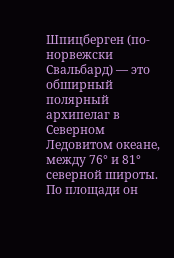Шпицберген (по-норвежски Свальбард) — это обширный полярный архипелаг в Северном Ледовитом океане, между 76° и 81° северной широты. По площади он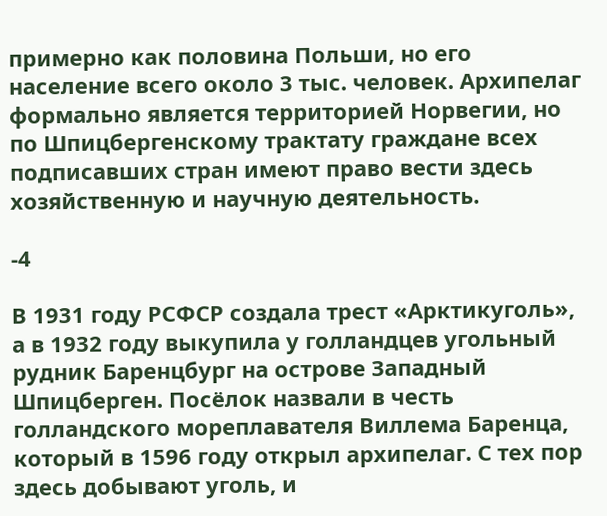примерно как половина Польши, но его население всего около 3 тыс. человек. Архипелаг формально является территорией Норвегии, но по Шпицбергенскому трактату граждане всех подписавших стран имеют право вести здесь хозяйственную и научную деятельность.

-4

В 1931 году РСФСР создала трест «Арктикуголь», а в 1932 году выкупила у голландцев угольный рудник Баренцбург на острове Западный Шпицберген. Посёлок назвали в честь голландского мореплавателя Виллема Баренца, который в 1596 году открыл архипелаг. С тех пор здесь добывают уголь, и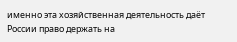именно эта хозяйственная деятельность даёт России право держать на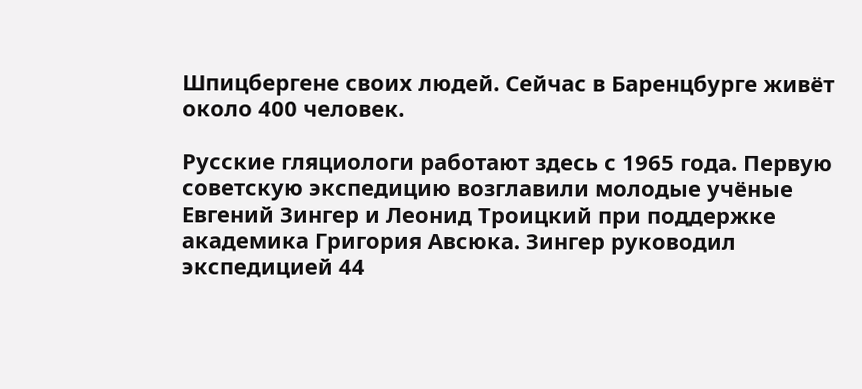Шпицбергене своих людей. Сейчас в Баренцбурге живёт около 400 человек.

Русские гляциологи работают здесь с 1965 года. Первую советскую экспедицию возглавили молодые учёные Евгений Зингер и Леонид Троицкий при поддержке академика Григория Авсюка. Зингер руководил экспедицией 44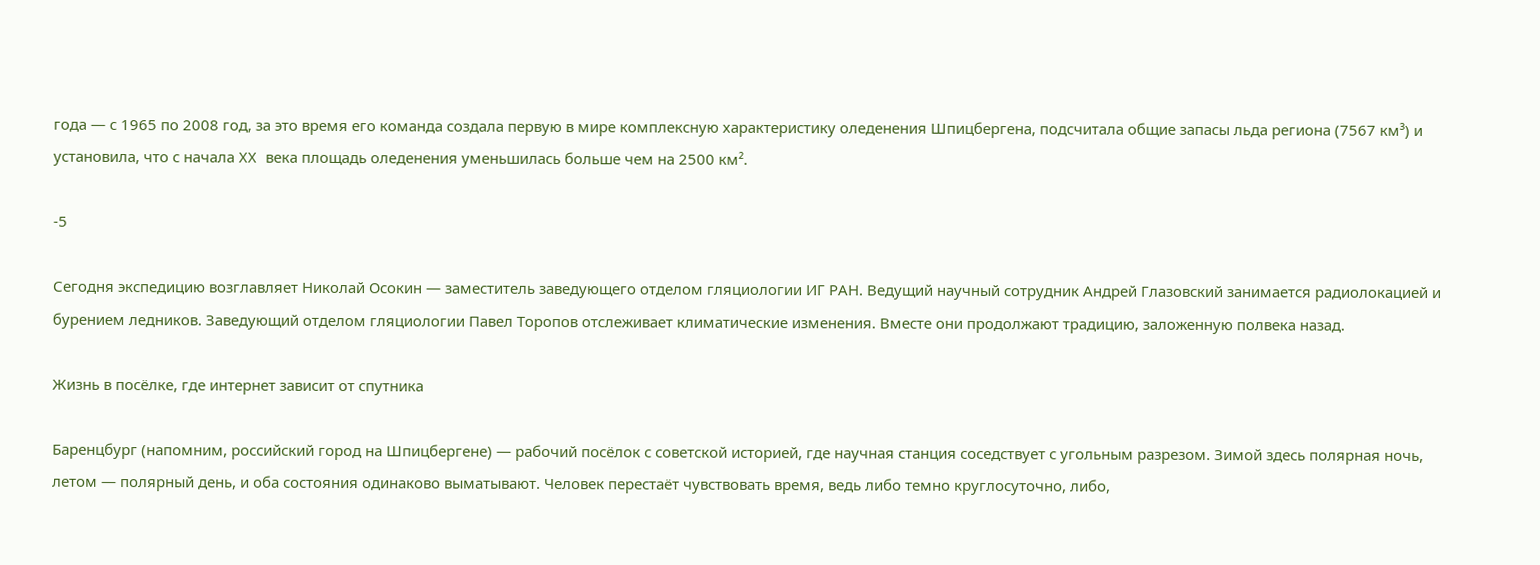года — с 1965 по 2008 год, за это время его команда создала первую в мире комплексную характеристику оледенения Шпицбергена, подсчитала общие запасы льда региона (7567 км³) и установила, что с начала XX века площадь оледенения уменьшилась больше чем на 2500 км².

-5

Сегодня экспедицию возглавляет Николай Осокин — заместитель заведующего отделом гляциологии ИГ РАН. Ведущий научный сотрудник Андрей Глазовский занимается радиолокацией и бурением ледников. Заведующий отделом гляциологии Павел Торопов отслеживает климатические изменения. Вместе они продолжают традицию, заложенную полвека назад.

Жизнь в посёлке, где интернет зависит от спутника

Баренцбург (напомним, российский город на Шпицбергене) — рабочий посёлок с советской историей, где научная станция соседствует с угольным разрезом. Зимой здесь полярная ночь, летом — полярный день, и оба состояния одинаково выматывают. Человек перестаёт чувствовать время, ведь либо темно круглосуточно, либо,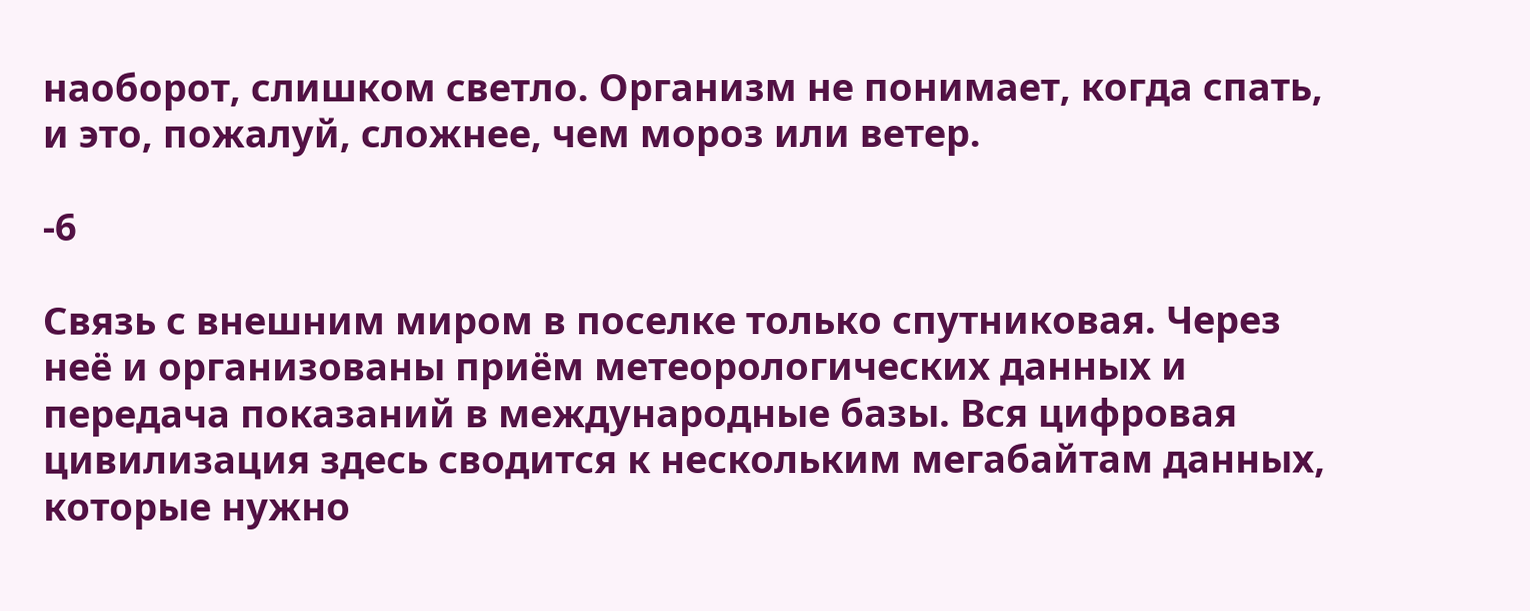наоборот, слишком светло. Организм не понимает, когда спать, и это, пожалуй, сложнее, чем мороз или ветер.

-6

Связь с внешним миром в поселке только спутниковая. Через неё и организованы приём метеорологических данных и передача показаний в международные базы. Вся цифровая цивилизация здесь сводится к нескольким мегабайтам данных, которые нужно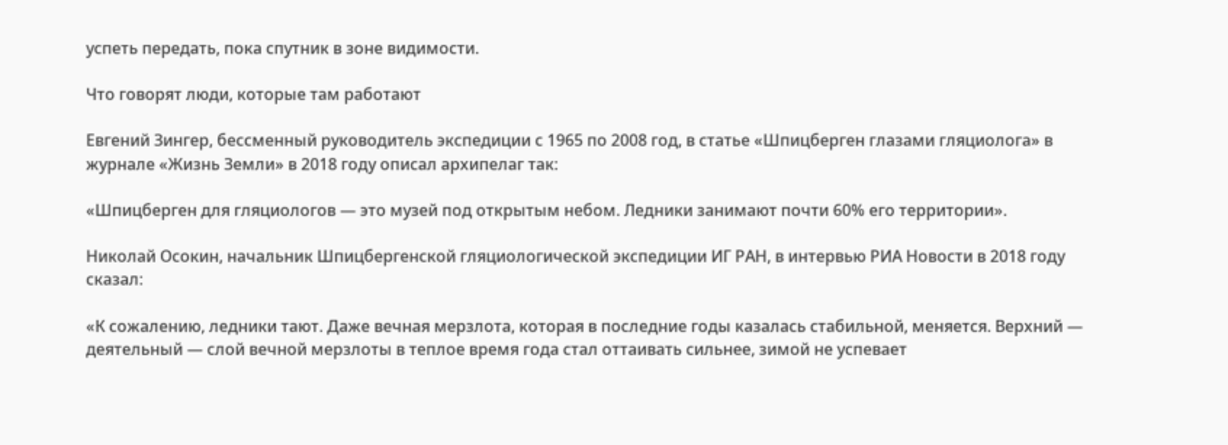успеть передать, пока спутник в зоне видимости.

Что говорят люди, которые там работают

Евгений Зингер, бессменный руководитель экспедиции с 1965 по 2008 год, в статье «Шпицберген глазами гляциолога» в журнале «Жизнь Земли» в 2018 году описал архипелаг так:

«Шпицберген для гляциологов — это музей под открытым небом. Ледники занимают почти 60% его территории».

Николай Осокин, начальник Шпицбергенской гляциологической экспедиции ИГ РАН, в интервью РИА Новости в 2018 году сказал:

«К сожалению, ледники тают. Даже вечная мерзлота, которая в последние годы казалась стабильной, меняется. Верхний — деятельный — слой вечной мерзлоты в теплое время года стал оттаивать сильнее, зимой не успевает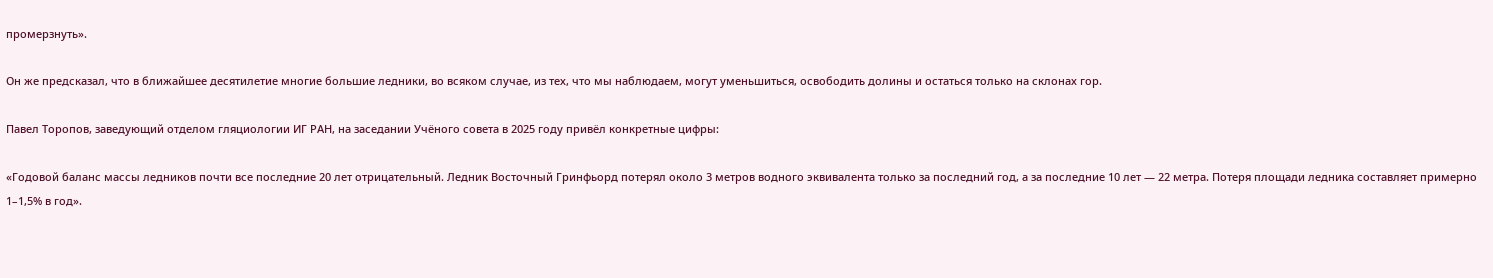промерзнуть».

Он же предсказал, что в ближайшее десятилетие многие большие ледники, во всяком случае, из тех, что мы наблюдаем, могут уменьшиться, освободить долины и остаться только на склонах гор.

Павел Торопов, заведующий отделом гляциологии ИГ РАН, на заседании Учёного совета в 2025 году привёл конкретные цифры:

«Годовой баланс массы ледников почти все последние 20 лет отрицательный. Ледник Восточный Гринфьорд потерял около 3 метров водного эквивалента только за последний год, а за последние 10 лет — 22 метра. Потеря площади ледника составляет примерно 1–1,5% в год».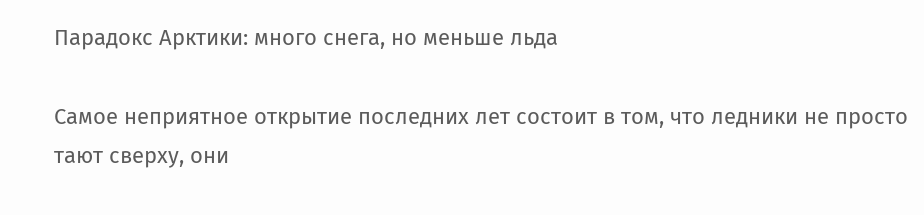Парадокс Арктики: много снега, но меньше льда

Самое неприятное открытие последних лет состоит в том, что ледники не просто тают сверху, они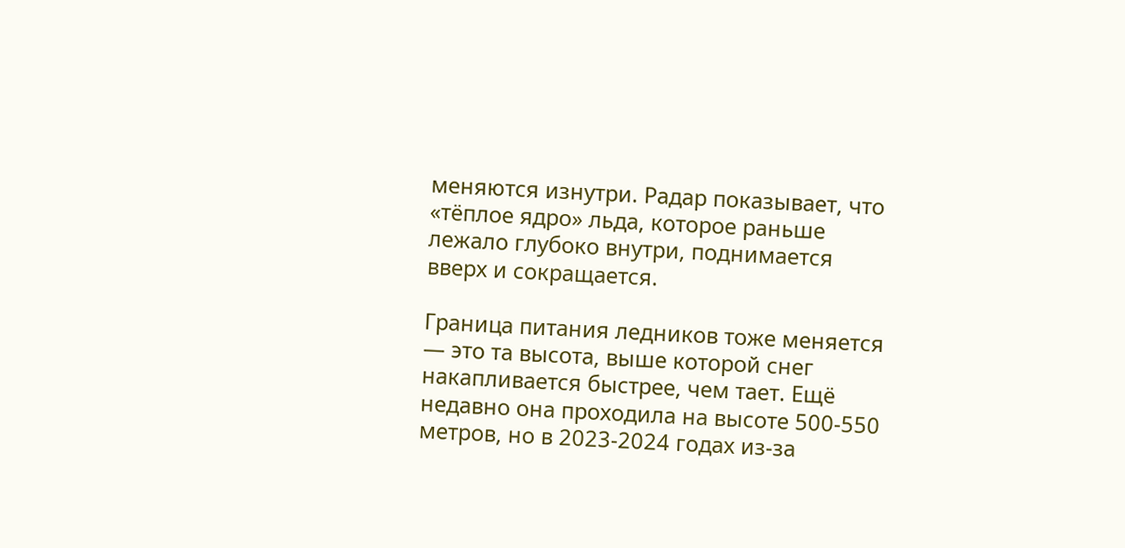меняются изнутри. Радар показывает, что «тёплое ядро» льда, которое раньше лежало глубоко внутри, поднимается вверх и сокращается.

Граница питания ледников тоже меняется — это та высота, выше которой снег накапливается быстрее, чем тает. Ещё недавно она проходила на высоте 500-550 метров, но в 2023-2024 годах из-за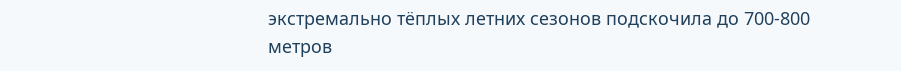экстремально тёплых летних сезонов подскочила до 700-800 метров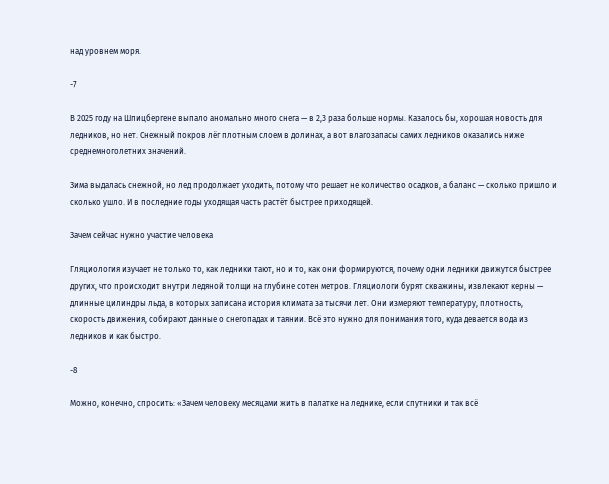над уровнем моря.

-7

В 2025 году на Шпицбергене выпало аномально много снега — в 2,3 раза больше нормы. Казалось бы, хорошая новость для ледников, но нет. Снежный покров лёг плотным слоем в долинах, а вот влагозапасы самих ледников оказались ниже среднемноголетних значений.

Зима выдалась снежной, но лед продолжает уходить, потому что решает не количество осадков, а баланс — сколько пришло и сколько ушло. И в последние годы уходящая часть растёт быстрее приходящей.

Зачем сейчас нужно участие человека

Гляциология изучает не только то, как ледники тают, но и то, как они формируются, почему одни ледники движутся быстрее других, что происходит внутри ледяной толщи на глубине сотен метров. Гляциологи бурят скважины, извлекают керны — длинные цилиндры льда, в которых записана история климата за тысячи лет. Они измеряют температуру, плотность, скорость движения, собирают данные о снегопадах и таянии. Всё это нужно для понимания того, куда девается вода из ледников и как быстро.

-8

Можно, конечно, спросить: «Зачем человеку месяцами жить в палатке на леднике, если спутники и так всё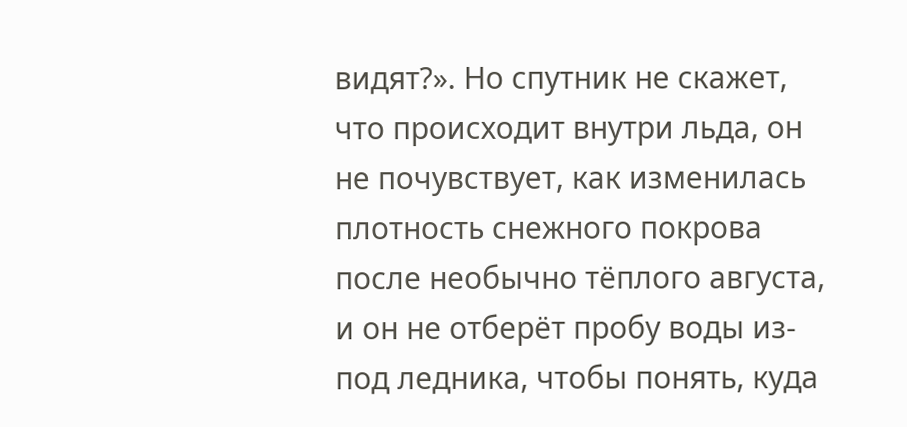видят?». Но спутник не скажет, что происходит внутри льда, он не почувствует, как изменилась плотность снежного покрова после необычно тёплого августа, и он не отберёт пробу воды из-под ледника, чтобы понять, куда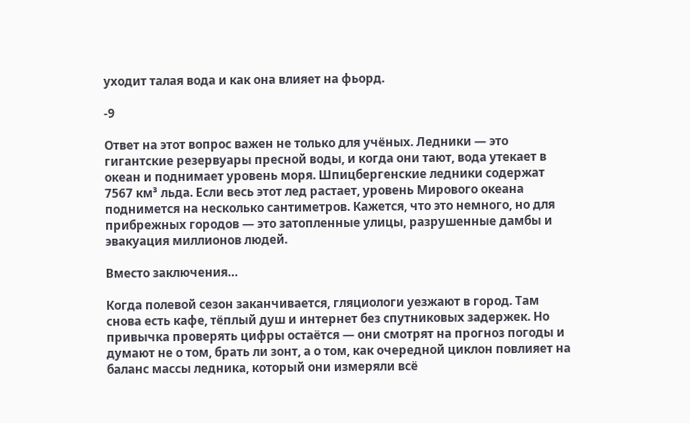уходит талая вода и как она влияет на фьорд.

-9

Ответ на этот вопрос важен не только для учёных. Ледники — это гигантские резервуары пресной воды, и когда они тают, вода утекает в океан и поднимает уровень моря. Шпицбергенские ледники содержат 7567 км³ льда. Если весь этот лед растает, уровень Мирового океана поднимется на несколько сантиметров. Кажется, что это немного, но для прибрежных городов — это затопленные улицы, разрушенные дамбы и эвакуация миллионов людей.

Вместо заключения…

Когда полевой сезон заканчивается, гляциологи уезжают в город. Там снова есть кафе, тёплый душ и интернет без спутниковых задержек. Но привычка проверять цифры остаётся — они смотрят на прогноз погоды и думают не о том, брать ли зонт, а о том, как очередной циклон повлияет на баланс массы ледника, который они измеряли всё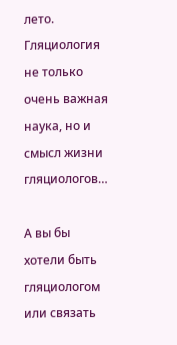лето. Гляциология не только очень важная наука, но и смысл жизни гляциологов…

А вы бы хотели быть гляциологом или связать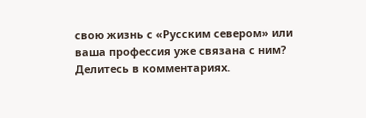свою жизнь с «Русским севером» или ваша профессия уже связана с ним? Делитесь в комментариях.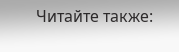Читайте также: